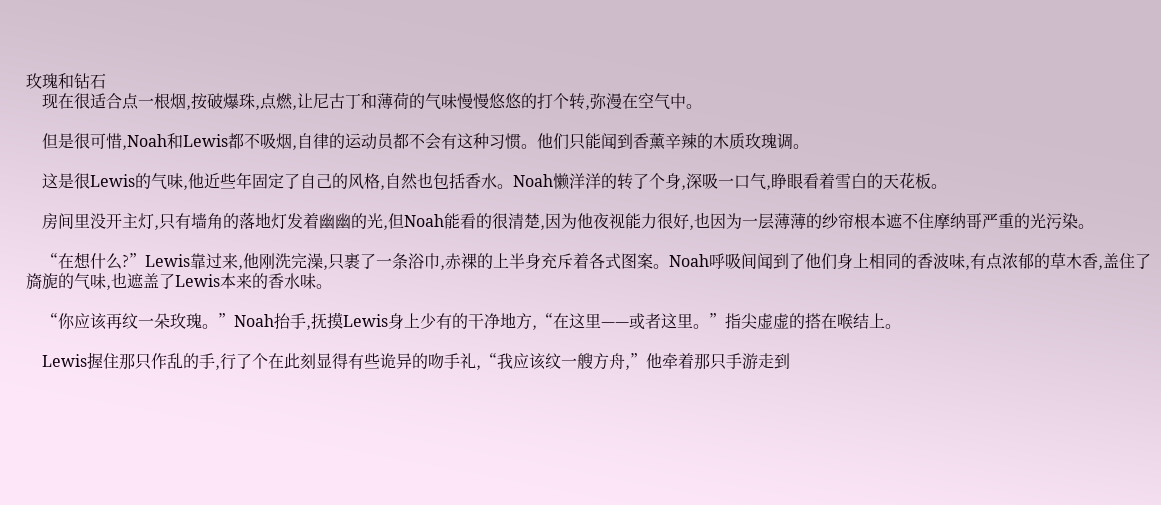玫瑰和钻石
    现在很适合点一根烟,按破爆珠,点燃,让尼古丁和薄荷的气味慢慢悠悠的打个转,弥漫在空气中。

    但是很可惜,Noah和Lewis都不吸烟,自律的运动员都不会有这种习惯。他们只能闻到香薰辛辣的木质玫瑰调。

    这是很Lewis的气味,他近些年固定了自己的风格,自然也包括香水。Noah懒洋洋的转了个身,深吸一口气,睁眼看着雪白的天花板。

    房间里没开主灯,只有墙角的落地灯发着幽幽的光,但Noah能看的很清楚,因为他夜视能力很好,也因为一层薄薄的纱帘根本遮不住摩纳哥严重的光污染。

    “在想什么?”Lewis靠过来,他刚洗完澡,只裹了一条浴巾,赤裸的上半身充斥着各式图案。Noah呼吸间闻到了他们身上相同的香波味,有点浓郁的草木香,盖住了旖旎的气味,也遮盖了Lewis本来的香水味。

    “你应该再纹一朵玫瑰。”Noah抬手,抚摸Lewis身上少有的干净地方,“在这里——或者这里。”指尖虚虚的搭在喉结上。

    Lewis握住那只作乱的手,行了个在此刻显得有些诡异的吻手礼,“我应该纹一艘方舟,”他牵着那只手游走到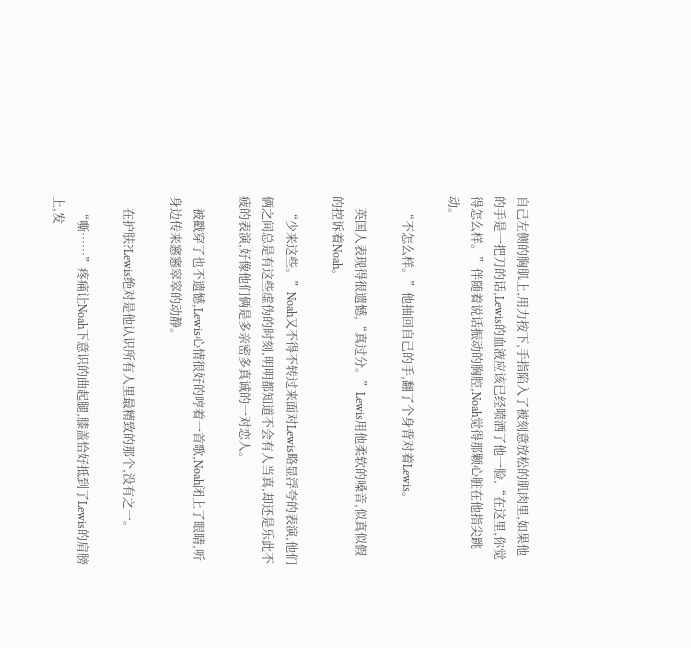自己左侧的胸肌上,用力按下,手指陷入了被刻意放松的肌肉里,如果他的手是一把刀的话,Lewis的血液应该已经喷洒了他一脸,“在这里,你觉得怎么样。”伴随着说话振动的胸腔,Noah觉得那颗心脏在他指尖跳动。

    “不怎么样。”他抽回自己的手,翻了个身背对着Lewis。

    英国人表现得很遗憾,“真过分。”Lewis用他柔软的嗓音,似真似假的控诉着Noah。

    “少来这些。”Noah又不得不转过来面对Lewis略显浮夸的表演,他们俩之间总是有这些虚伪的时刻,明明都知道不会有人当真,却还是乐此不疲的表演,好像他们俩是多亲密多真诚的一对恋人。

    被戳穿了也不遗憾,Lewis心情很好的哼着一首歌,Noah闭上了眼睛,听身边传来窸窸窣窣的动静。

    在护肤?Lewis绝对是他认识所有人里最精致的那个,没有之一。

    “嘶……”疼痛让Noah下意识的曲起腿,膝盖恰好抵到了Lewis的肩膀上,发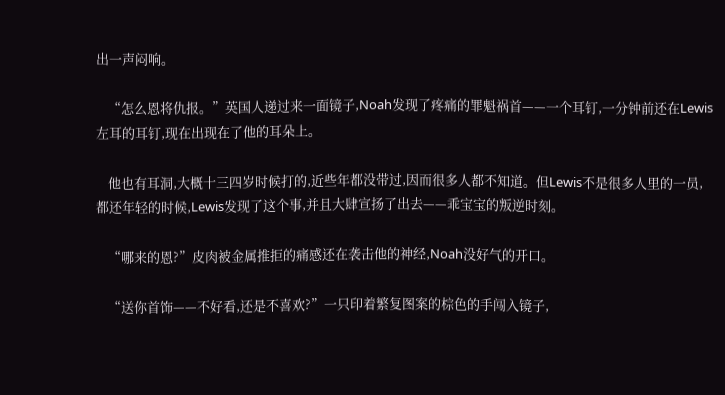出一声闷响。

    “怎么恩将仇报。”英国人递过来一面镜子,Noah发现了疼痛的罪魁祸首——一个耳钉,一分钟前还在Lewis左耳的耳钉,现在出现在了他的耳朵上。

    他也有耳洞,大概十三四岁时候打的,近些年都没带过,因而很多人都不知道。但Lewis不是很多人里的一员,都还年轻的时候,Lewis发现了这个事,并且大肆宣扬了出去——乖宝宝的叛逆时刻。

    “哪来的恩?”皮肉被金属推拒的痛感还在袭击他的神经,Noah没好气的开口。

    “送你首饰——不好看,还是不喜欢?”一只印着繁复图案的棕色的手闯入镜子,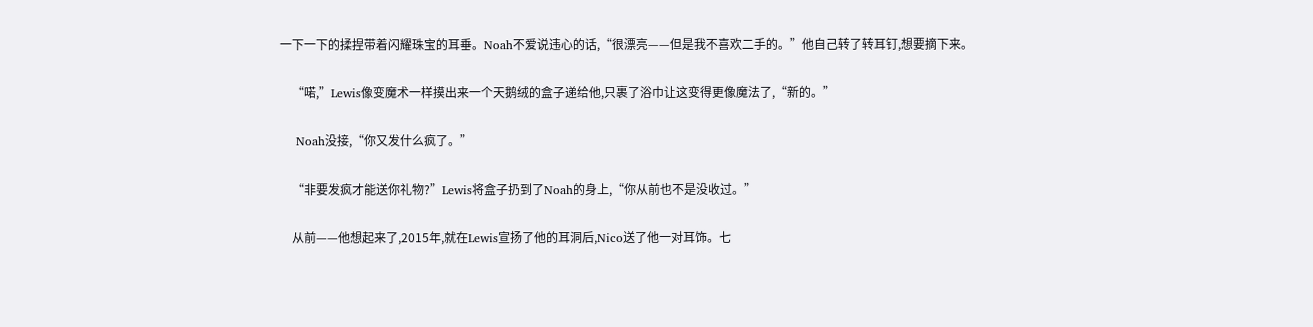一下一下的揉捏带着闪耀珠宝的耳垂。Noah不爱说违心的话,“很漂亮——但是我不喜欢二手的。”他自己转了转耳钉,想要摘下来。

    “喏,”Lewis像变魔术一样摸出来一个天鹅绒的盒子递给他,只裹了浴巾让这变得更像魔法了,“新的。”

    Noah没接,“你又发什么疯了。”

    “非要发疯才能送你礼物?”Lewis将盒子扔到了Noah的身上,“你从前也不是没收过。”

    从前——他想起来了,2015年,就在Lewis宣扬了他的耳洞后,Nico送了他一对耳饰。七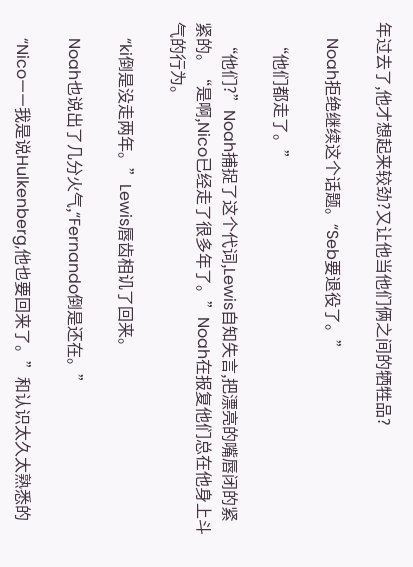年过去了,他才想起来较劲?又让他当他们俩之间的牺牲品?

    Noah拒绝继续这个话题。“Seb要退役了。”

    “他们都走了。”

    “他们?”Noah捕捉了这个代词,Lewis自知失言,把漂亮的嘴唇闭的紧紧的。“是啊,Nico已经走了很多年了。”Noah在报复他们总在他身上斗气的行为。

    “ki倒是没走两年。”Lewis唇齿相讥了回来。

    Noah也说出了几分火气,“Fernando倒是还在。”

    “Nico——我是说Hulkenberg,他也要回来了。”和认识太久太熟悉的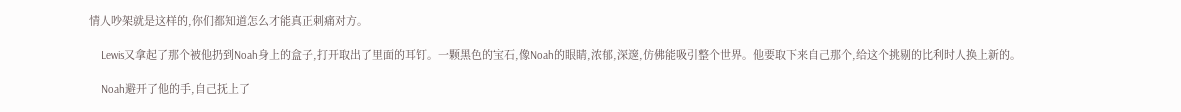情人吵架就是这样的,你们都知道怎么才能真正刺痛对方。

    Lewis又拿起了那个被他扔到Noah身上的盒子,打开取出了里面的耳钉。一颗黑色的宝石,像Noah的眼睛,浓郁,深邃,仿佛能吸引整个世界。他要取下来自己那个,给这个挑剔的比利时人换上新的。

    Noah避开了他的手,自己抚上了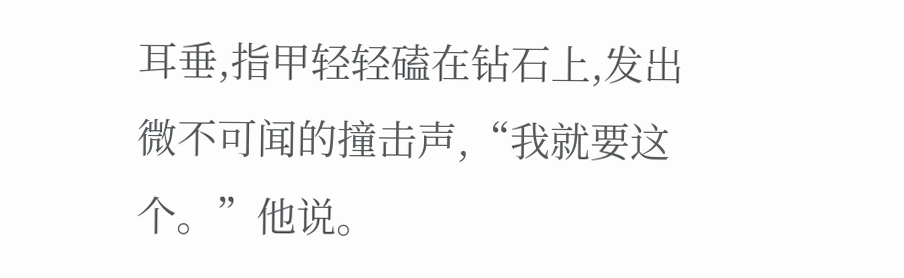耳垂,指甲轻轻磕在钻石上,发出微不可闻的撞击声,“我就要这个。”他说。